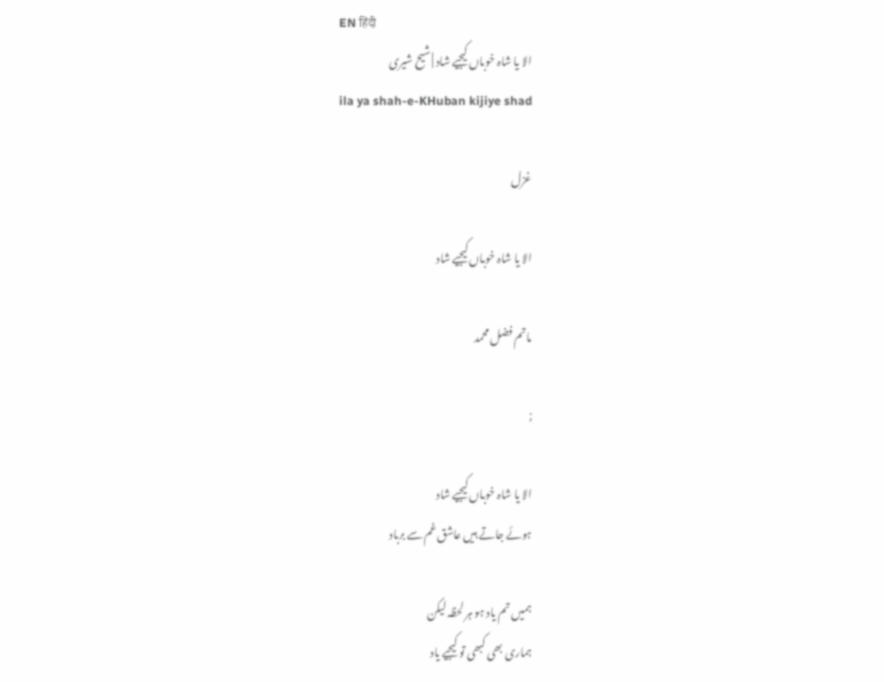EN हिंदी
الا یا شاہ خوباں کیجیے شاد | شیح شیری
ila ya shah-e-KHuban kijiye shad

غزل

الا یا شاہ خوباں کیجیے شاد

ماتم فضل محمد

;

الا یا شاہ خوباں کیجیے شاد
ہوئے جاتے ہیں عاشق غم سے برباد

ہمیں تم یاد ہو ہر لحظہ لیکن
ہماری بھی کبھی تو کیجیے یاد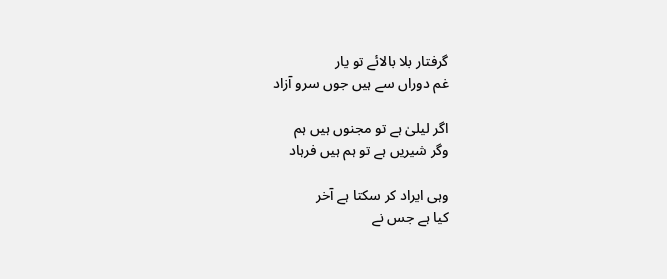گرفتار بلا بالائے تو یار
غم دوراں سے ہیں جوں سرو آزاد

اگر لیلیٰ ہے تو مجنوں ہیں ہم
وگر شیریں ہے تو ہم ہیں فرہاد

وہی ایراد کر سکتا ہے آخر
کیا ہے جس نے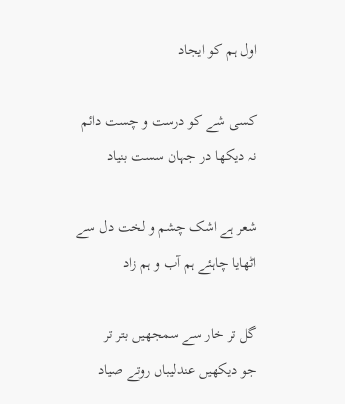اول ہم کو ایجاد

کسی شے کو درست و چست دائم
نہ دیکھا در جہان سست بنیاد

شعر ہے اشک چشم و لخت دل سے
اٹھایا چاہئے ہم آب و ہم زاد

گل تر خار سے سمجھیں بتر تر
جو دیکھیں عندلیباں روتے صیاد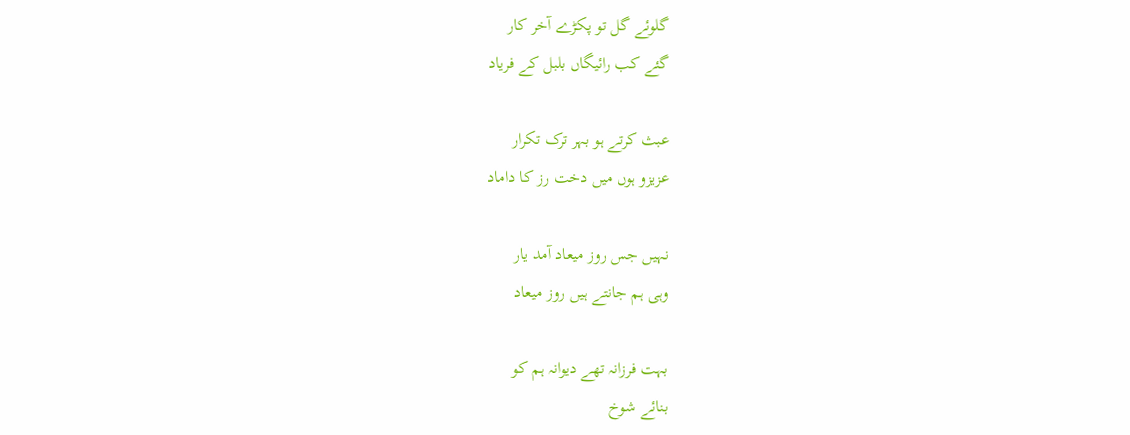گلوئے گل تو پکڑے آخر کار
گئے کب رائیگاں بلبل کے فریاد

عبث کرتے ہو بہر ترک تکرار
عزیزو ہوں میں دخت رز کا داماد

نہیں جس روز میعاد آمد یار
وہی ہم جانتے ہیں روز میعاد

بہت فرزانہ تھے دیوانہ ہم کو
بنائے شوخ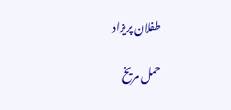طفلان پریزاد

حمل مریخ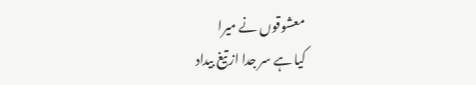معشوقوں نے میرا
کیا ہے سر جدا از تیغ بیداد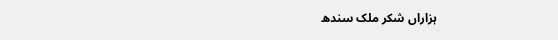ہزاراں شکر ملک سندھ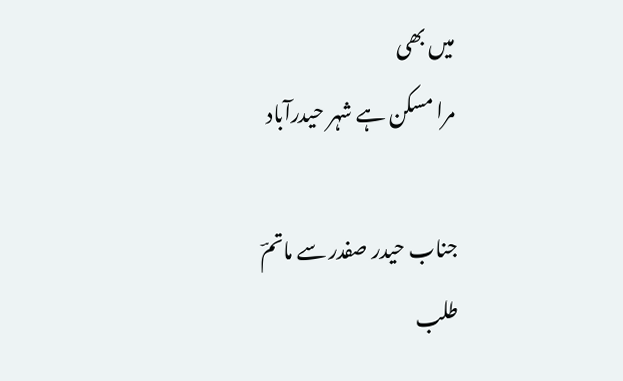میں بھی
مرا مسکن ہے شہر حیدرآباد

جناب حیدر صفدر سے ماتمؔ
طلب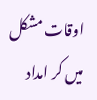اوقات مشکل میں کر امداد